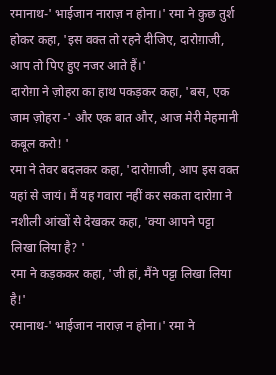रमानाथ-' भाईजान नाराज़ न होना।' रमा ने कुछ तुर्श होकर कहा, 'इस वक्त तो रहने दीजिए, दारोग़ाजी, आप तो पिए हुए नजर आते हैं।'
दारोग़ा ने ज़ोहरा का हाथ पकड़कर कहा, 'बस, एक जाम ज़ोहरा -' और एक बात और, आज मेरी मेहमानी कबूल करो! '
रमा ने तेवर बदलकर कहा, 'दारोग़ाजी, आप इस वक्त यहां से जायं। मैं यह गवारा नहीं कर सकता दारोग़ा ने नशीली आंखों से देखकर कहा, 'क्या आपने पट्टा लिखा लिया है? '
रमा ने कड़ककर कहा, 'जी हां, मैंने पट्टा लिखा लिया है!'
रमानाथ-' भाईजान नाराज़ न होना।' रमा ने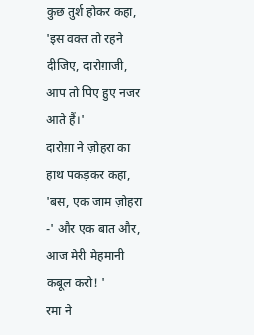कुछ तुर्श होकर कहा, 'इस वक्त तो रहने दीजिए, दारोग़ाजी, आप तो पिए हुए नजर आते हैं।'
दारोग़ा ने ज़ोहरा का हाथ पकड़कर कहा, 'बस, एक जाम ज़ोहरा -' और एक बात और, आज मेरी मेहमानी कबूल करो! '
रमा ने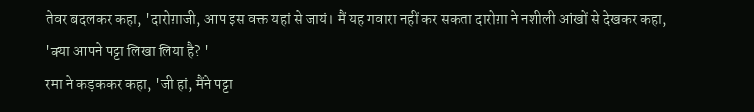तेवर बदलकर कहा, 'दारोग़ाजी, आप इस वक्त यहां से जायं। मैं यह गवारा नहीं कर सकता दारोग़ा ने नशीली आंखों से देखकर कहा, 'क्या आपने पट्टा लिखा लिया है? '
रमा ने कड़ककर कहा, 'जी हां, मैंने पट्टा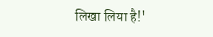लिखा लिया है!'